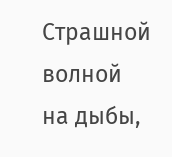Страшной волной на дыбы,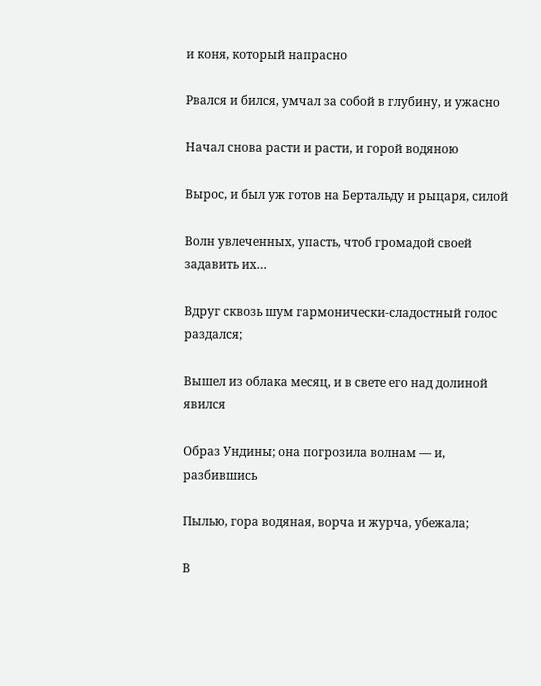и коня, который напрасно

Рвался и бился, умчал за собой в глубину, и ужасно

Начал снова расти и расти, и горой водяною

Вырос, и был уж готов на Бертальду и рыцаря, силой

Волн увлеченных, упасть, чтоб громадой своей задавить их…

Вдруг сквозь шум гармонически-сладостный голос раздался;

Вышел из облака месяц, и в свете его над долиной явился

Образ Ундины; она погрозила волнам — и, разбившись

Пылью, гора водяная, ворча и журча, убежала;

В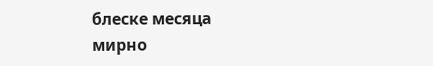блеске месяца мирно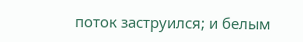поток заструился; и белым